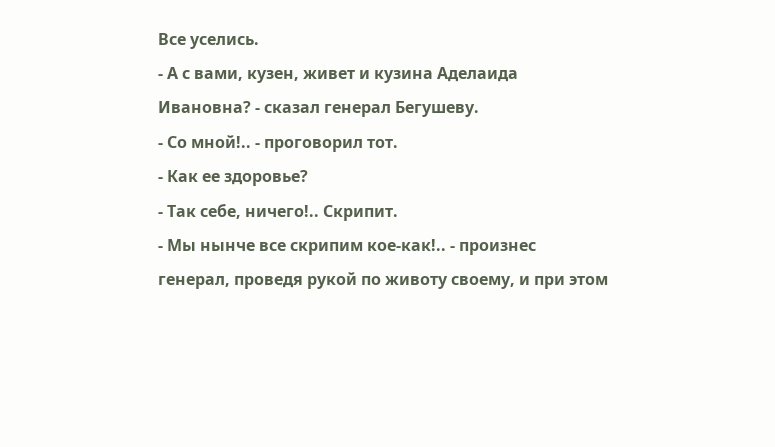Все уселись.
- А с вами, кузен, живет и кузина Аделаида Ивановна? - сказал генерал Бегушеву.
- Со мной!.. - проговорил тот.
- Как ее здоровье?
- Так себе, ничего!.. Скрипит.
- Мы нынче все скрипим кое-как!.. - произнес генерал, проведя рукой по животу своему, и при этом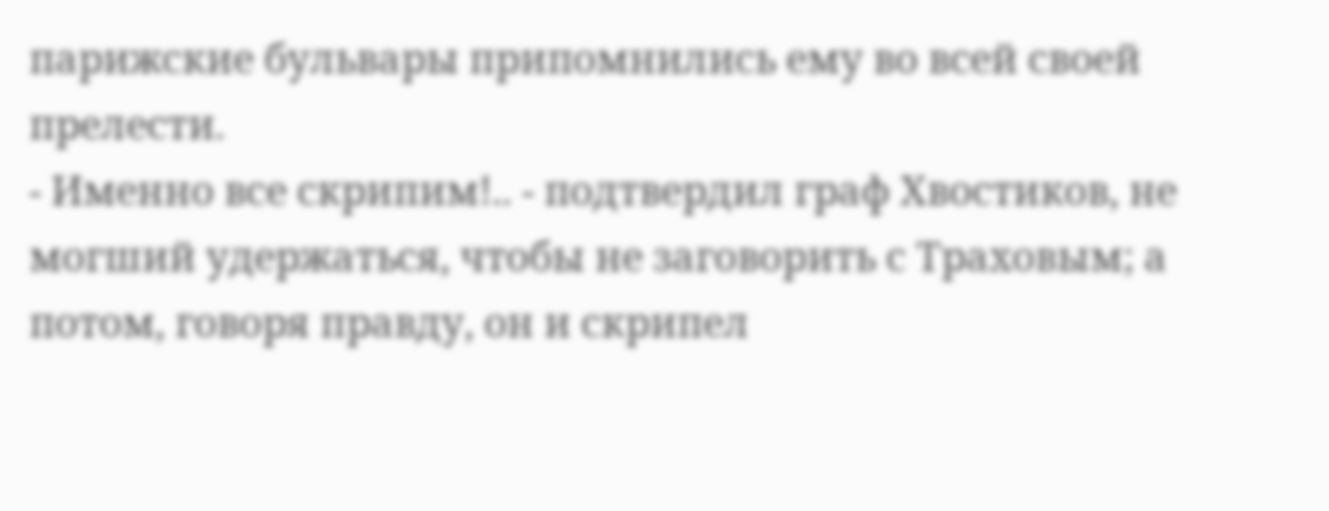парижские бульвары припомнились ему во всей своей прелести.
- Именно все скрипим!.. - подтвердил граф Хвостиков, не могший удержаться, чтобы не заговорить с Траховым; а потом, говоря правду, он и скрипел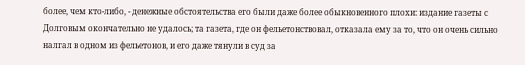более, чем кто-либо, - денежные обстоятельства его были даже более обыкновенного плохи: издание газеты с Долговым окончательно не удалось; та газета, где он фельетонствовал, отказала ему за то, что он очень сильно налгал в одном из фельетонов, и его даже тянули в суд за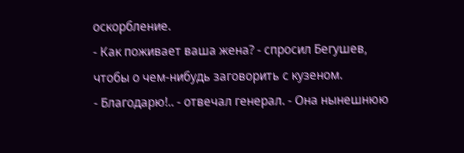оскорбление.
- Как поживает ваша жена? - спросил Бегушев, чтобы о чем-нибудь заговорить с кузеном.
- Благодарю!.. - отвечал генерал. - Она нынешнюю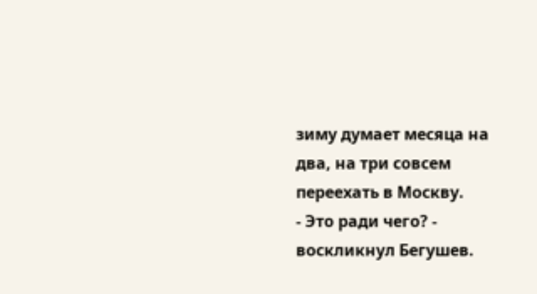зиму думает месяца на два, на три совсем переехать в Москву.
- Это ради чего? - воскликнул Бегушев.